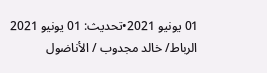01 يونيو 2021•تحديث: 01 يونيو 2021
الرباط/ خالد مجدوب / الأناضول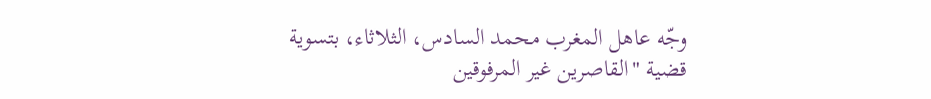وجّه عاهل المغرب محمد السادس، الثلاثاء، بتسوية قضية "القاصرين غير المرفوقين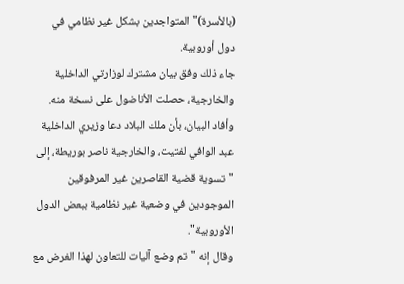(بالأسرة)" المتواجدين بشكل غير نظامي في دول أوروبية.
جاء ذلك وفق بيان مشترك لوزارتي الداخلية والخارجية، حصلت الأناضول على نسخة منه.
وأفاد البيان، بأن ملك البلاد دعا وزيري الداخلية عبد الوافي لفتيت، والخارجية ناصر بوريطة، إلى "تسوية قضية القاصرين غير المرفوقين الموجودين في وضعية غير نظامية ببعض الدول الأوروبية".
وقال إنه "تم وضع آليات للتعاون لهذا الغرض مع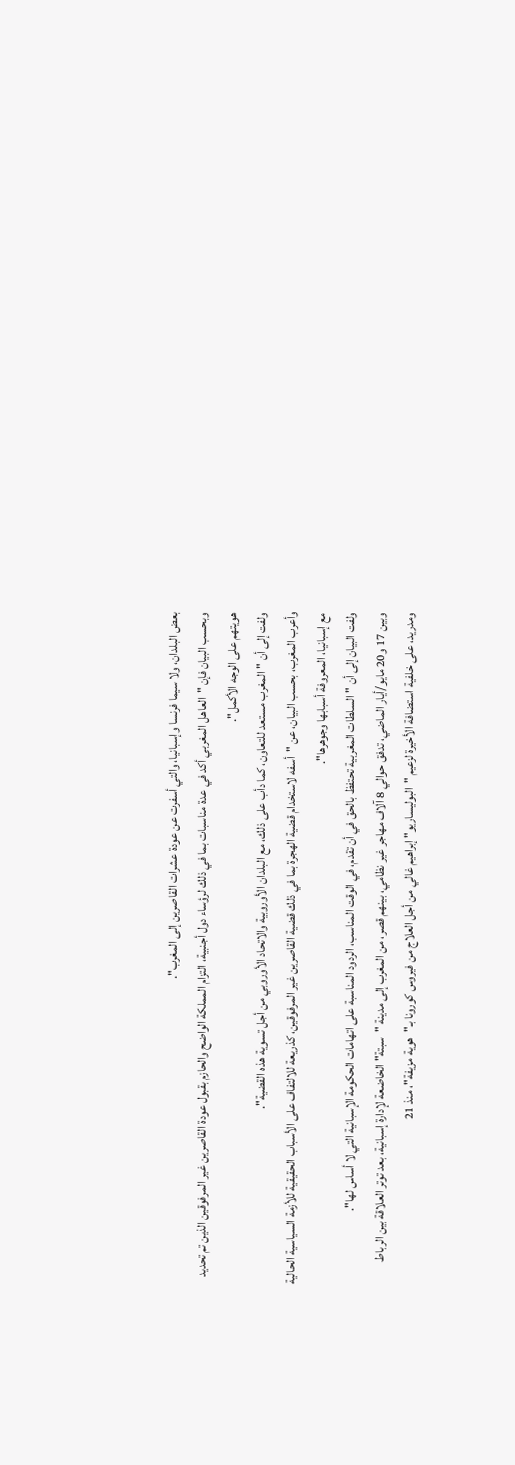بعض البلدان، ولا سيما فرنسا وإسبانيا، والتي أسفرت عن عودة عشرات القاصرين إلى المغرب".
وبحسب البيان فإن "العاهل المغربي أكد في عدة مناسبات بما في ذلك لرؤساء دول أجنبية، التزام المملكة الواضح والحازم بقبول عودة القاصرين غير المرفوقين الذين تم تحديد هويتهم على الوجه الأكمل".
ولفت إلى أن "المغرب مستعد للتعاون، كما دأب على ذلك، مع البلدان الأوروبية والاتحاد الأوروبي من أجل تسوية هذه القضية".
وأعرب المغرب، بحسب البيان، عن "أسفه لاستخدام قضية الهجرة بما في ذلك قضية القاصرين غير المرفوقين، كذريعة للالتفاف على الأسباب الحقيقية للأزمة السياسية الحالية مع إسبانيا، المعروفة أسبابها وجوهرها".
ولفت البيان إلى أن "السلطات المغربية تحتفظ بالحق في أن تقدم، في الوقت المناسب، الردود المناسبة على اتهامات الحكومة الإسبانية التي لا أساس لها".
وبين 17 و20 مايو/أيار الماضي، تدفق حوالي 8 آلاف مهاجر غير نظامي، بينهم قصر، من المغرب إلى مدينة "سبتة" الخاضعة لإدارة إسبانية، بعد توتر العلاقة بين الرباط ومدريد، على خلفية استضافة الأخيرة لزعيم "البوليساريو" إبراهيم غالي من أجل العلاج من فيروس كورونا بـ"هوية مزيفة"، منذ 21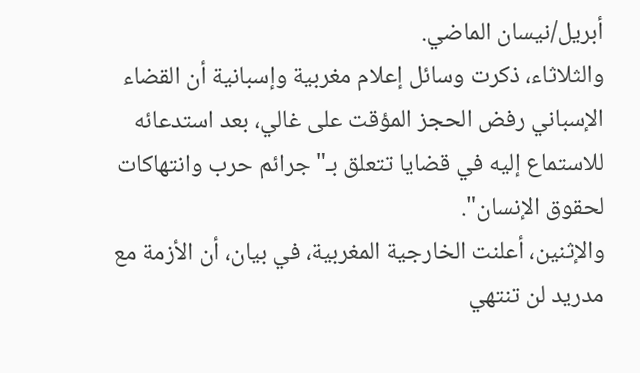أبريل/نيسان الماضي.
والثلاثاء، ذكرت وسائل إعلام مغربية وإسبانية أن القضاء الإسباني رفض الحجز المؤقت على غالي، بعد استدعائه للاستماع إليه في قضايا تتعلق بـ"جرائم حرب وانتهاكات لحقوق الإنسان".
والإثنين، أعلنت الخارجية المغربية، في بيان، أن الأزمة مع مدريد لن تنتهي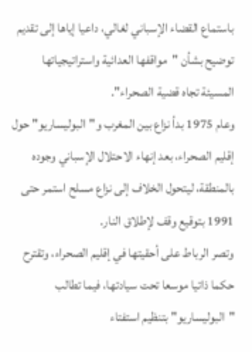باستماع القضاء الإسباني لغالي، داعيا إياها إلى تقديم توضيح بشأن "مواقفها العدائية واستراتيجياتها المسيئة تجاه قضية الصحراء".
وعام 1975 بدأ نزاع بين المغرب و"البوليساريو" حول إقليم الصحراء، بعد إنهاء الاحتلال الإسباني وجوده بالمنطقة، ليتحول الخلاف إلى نزاع مسلح استمر حتى 1991 بتوقيع وقف لإطلاق النار.
وتصر الرباط على أحقيتها في إقليم الصحراء، وتقترح حكما ذاتيا موسعا تحت سيادتها، فيما تطالب "البوليساريو" بتنظيم استفتاء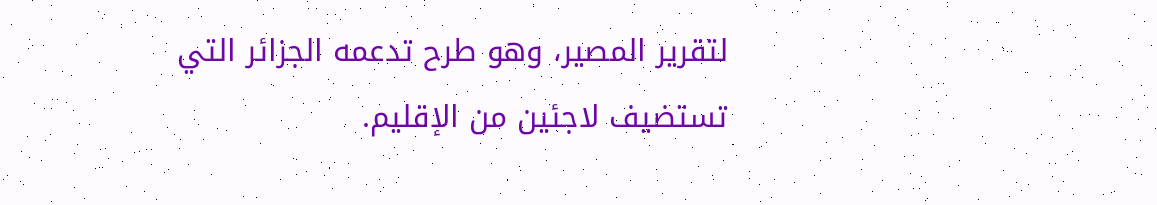لتقرير المصير، وهو طرح تدعمه الجزائر التي تستضيف لاجئين من الإقليم.